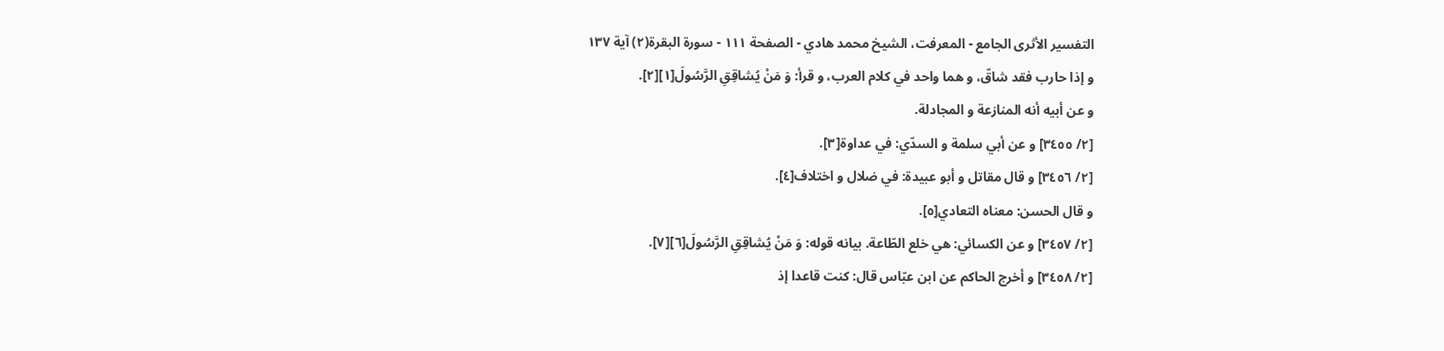التفسير الأثرى الجامع - المعرفت، الشيخ محمد هادي - الصفحة ١١١ - سورة البقرة(٢) آية ١٣٧
و إذا حارب فقد شاقّ، و هما واحد في كلام العرب، و قرأ: وَ مَنْ يُشاقِقِ الرَّسُولَ[١][٢].
و عن أبيه أنه المنازعة و المجادلة.
[٢/ ٣٤٥٥] و عن أبي سلمة و السدّي: في عداوة[٣].
[٢/ ٣٤٥٦] و قال مقاتل و أبو عبيدة: في ضلال و اختلاف[٤].
و قال الحسن: معناه التعادي[٥].
[٢/ ٣٤٥٧] و عن الكسائي: هي خلع الطّاعة. بيانه قوله: وَ مَنْ يُشاقِقِ الرَّسُولَ[٦][٧].
[٢/ ٣٤٥٨] و أخرج الحاكم عن ابن عبّاس قال: كنت قاعدا إذ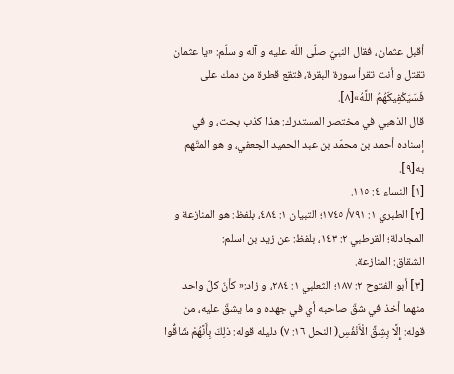أقبل عثمان، فقال النبيّ صلّى اللّه عليه و آله و سلّم: «يا عثمان تقتل و أنت تقرأ سورة البقرة، فتقع قطرة من دمك على فَسَيَكْفِيكَهُمُ اللَّهُ»[٨].
قال الذهبي في مختصر المستدرك: هذا كذب بحت، و في إسناده أحمد بن محمّد بن عبد الحميد الجعفي، و هو المتّهم به[٩].
[١] النساء ٤: ١١٥.
[٢] الطبري ١: ٧٩١/ ١٧٤٥؛ التبيان ١: ٤٨٤، بلفظ: هو المنازعة و المجادلة؛ القرطبي ٢: ١٤٣، بلفظ: عن زيد بن اسلم:
الشقاق: المنازعة.
[٣] أبو الفتوح ٢: ١٨٧؛ الثعلبي ١: ٢٨٤، و زاد:« كأنّ كلّ واحد منهما أخذ في شقّ صاحبه أي في جهده و ما يشقّ عليه، من قوله: إِلَّا بِشِقِّ الْأَنْفُسِ( النحل ١٦: ٧) دليله قوله: ذلِكَ بِأَنَّهُمْ شَاقُّوا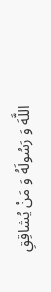اللَّهَ وَ رَسُولَهُ وَ مَنْ يُشاقِقِ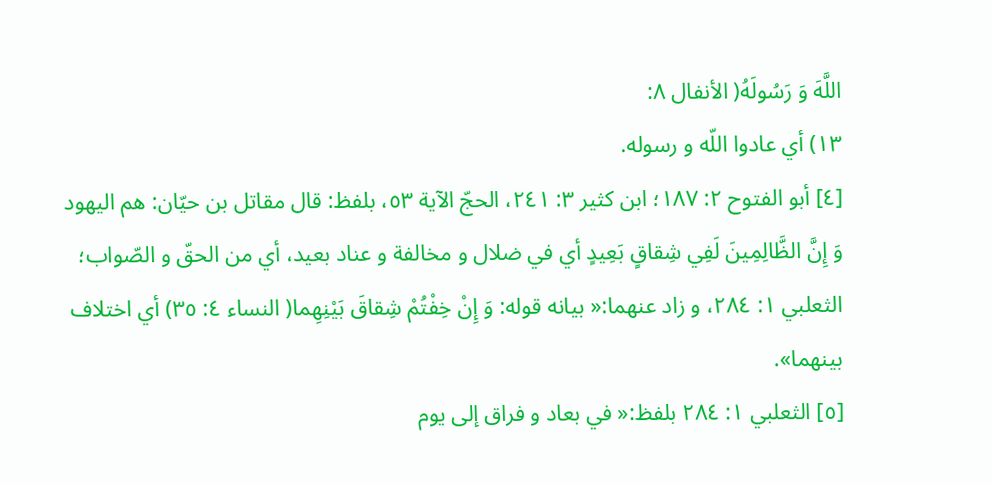اللَّهَ وَ رَسُولَهُ( الأنفال ٨:
١٣) أي عادوا اللّه و رسوله.
[٤] أبو الفتوح ٢: ١٨٧؛ ابن كثير ٣: ٢٤١، الحجّ الآية ٥٣، بلفظ: قال مقاتل بن حيّان: هم اليهود وَ إِنَّ الظَّالِمِينَ لَفِي شِقاقٍ بَعِيدٍ أي في ضلال و مخالفة و عناد بعيد، أي من الحقّ و الصّواب؛ الثعلبي ١: ٢٨٤، و زاد عنهما:« بيانه قوله: وَ إِنْ خِفْتُمْ شِقاقَ بَيْنِهِما( النساء ٤: ٣٥) أي اختلاف بينهما».
[٥] الثعلبي ١: ٢٨٤ بلفظ:« في بعاد و فراق إلى يوم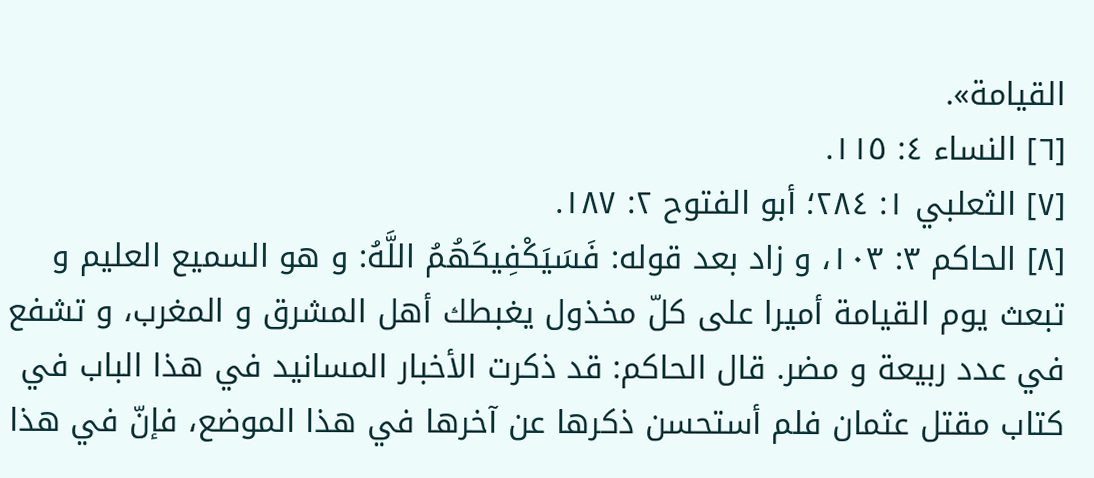القيامة».
[٦] النساء ٤: ١١٥.
[٧] الثعلبي ١: ٢٨٤؛ أبو الفتوح ٢: ١٨٧.
[٨] الحاكم ٣: ١٠٣، و زاد بعد قوله: فَسَيَكْفِيكَهُمُ اللَّهُ: و هو السميع العليم و تبعث يوم القيامة أميرا على كلّ مخذول يغبطك أهل المشرق و المغرب، و تشفع في عدد ربيعة و مضر. قال الحاكم: قد ذكرت الأخبار المسانيد في هذا الباب في كتاب مقتل عثمان فلم أستحسن ذكرها عن آخرها في هذا الموضع، فإنّ في هذا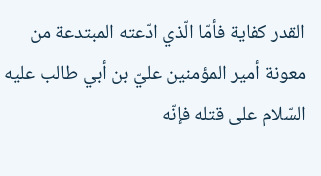القدر كفاية فأمّا الّذي ادّعته المبتدعة من معونة أمير المؤمنين عليّ بن أبي طالب عليه السّلام على قتله فإنّه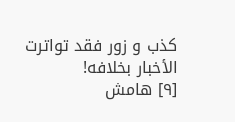كذب و زور فقد تواترت الأخبار بخلافه!
[٩] هامش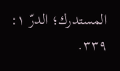المستدرك؛ الدرّ ١: ٣٣٩.